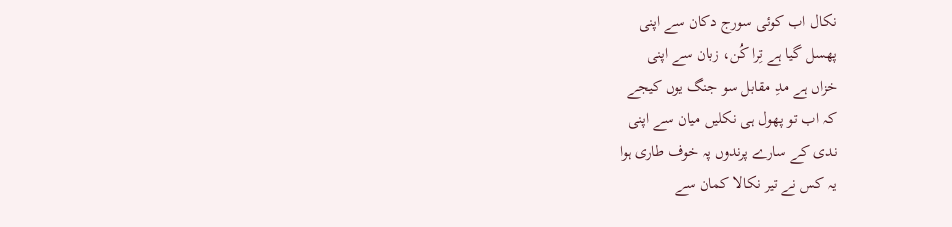نکال اب کوئی سورج دکان سے اپنی
پھسل گیا ہے تِرا کُن، زبان سے اپنی
خزاں ہے مدِ مقابل سو جنگ یوں کیجے
کہ اب تو پھول ہی نکلیں میان سے اپنی
ندی کے سارے پرندوں پہ خوف طاری ہوا
یہ کس نے تیر نکالا کمان سے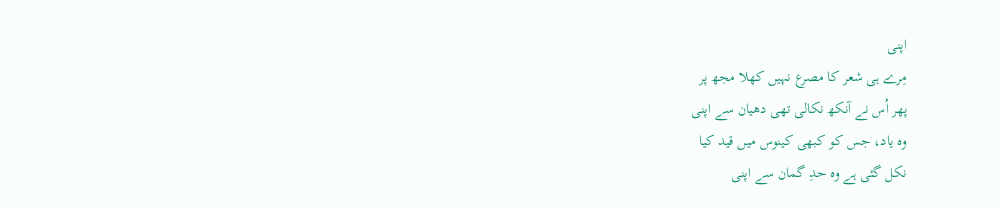اپنی
مِرے ہی شعر کا مصرع نہیں کھلا مجھ پر
پھر اُس نے آنکھ نکالی تھی دھیان سے اپنی
وہ یاد، جس کو کبھی کینوس میں قید کیا
نکل گئی ہے وہ حدِ گمان سے اپنی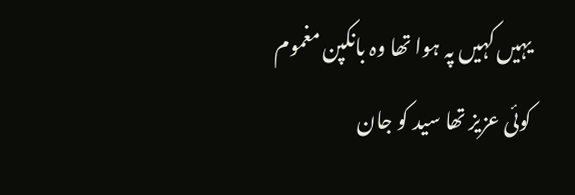یہیں کہیں پہ ہوا تھا وہ بانکپن مغموم
کوئی عزیز تھا سید کو جان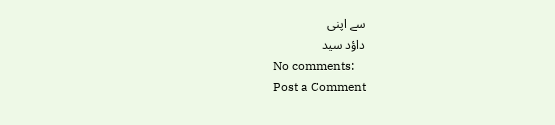سے اپنی
داؤد سید
No comments:
Post a Comment